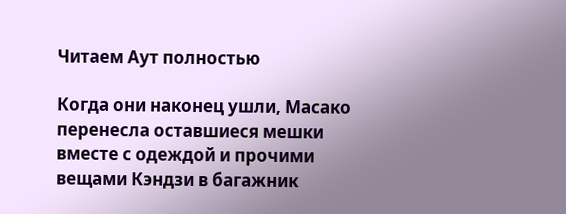Читаем Аут полностью

Когда они наконец ушли, Масако перенесла оставшиеся мешки вместе с одеждой и прочими вещами Кэндзи в багажник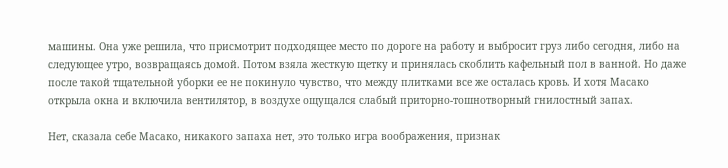машины. Она уже решила, что присмотрит подходящее место по дороге на работу и выбросит груз либо сегодня, либо на следующее утро, возвращаясь домой. Потом взяла жесткую щетку и принялась скоблить кафельный пол в ванной. Но даже после такой тщательной уборки ее не покинуло чувство, что между плитками все же осталась кровь. И хотя Масако открыла окна и включила вентилятор, в воздухе ощущался слабый приторно-тошнотворный гнилостный запах.

Нет, сказала себе Масако, никакого запаха нет, это только игра воображения, признак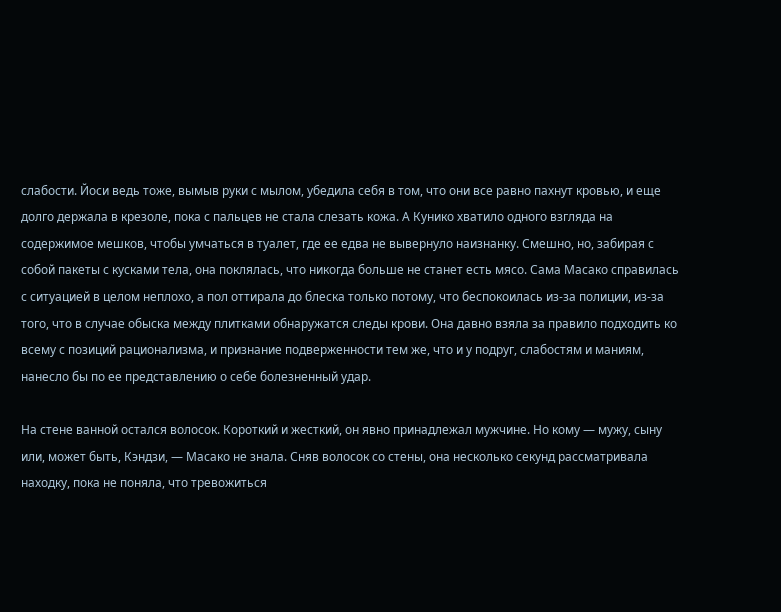слабости. Йоси ведь тоже, вымыв руки с мылом, убедила себя в том, что они все равно пахнут кровью, и еще долго держала в крезоле, пока с пальцев не стала слезать кожа. А Кунико хватило одного взгляда на содержимое мешков, чтобы умчаться в туалет, где ее едва не вывернуло наизнанку. Смешно, но, забирая с собой пакеты с кусками тела, она поклялась, что никогда больше не станет есть мясо. Сама Масако справилась с ситуацией в целом неплохо, а пол оттирала до блеска только потому, что беспокоилась из-за полиции, из-за того, что в случае обыска между плитками обнаружатся следы крови. Она давно взяла за правило подходить ко всему с позиций рационализма, и признание подверженности тем же, что и у подруг, слабостям и маниям, нанесло бы по ее представлению о себе болезненный удар.

На стене ванной остался волосок. Короткий и жесткий, он явно принадлежал мужчине. Но кому — мужу, сыну или, может быть, Кэндзи, — Масако не знала. Сняв волосок со стены, она несколько секунд рассматривала находку, пока не поняла, что тревожиться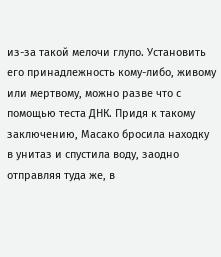из-за такой мелочи глупо. Установить его принадлежность кому-либо, живому или мертвому, можно разве что с помощью теста ДНК. Придя к такому заключению, Масако бросила находку в унитаз и спустила воду, заодно отправляя туда же, в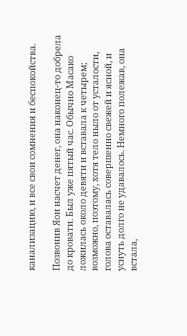канализацию, и все свои сомнения и беспокойства.

Позвонив Яои насчет денег, она наконец-то добрела до кровати. Был уже пятый час. Обычно Масако ложилась около девяти и вставала к четырем; возможно, поэтому, хотя тело ныло от усталости, голова оставалась совершенно свежей и ясной, и уснуть долго не удавалось. Немного полежав, она встала,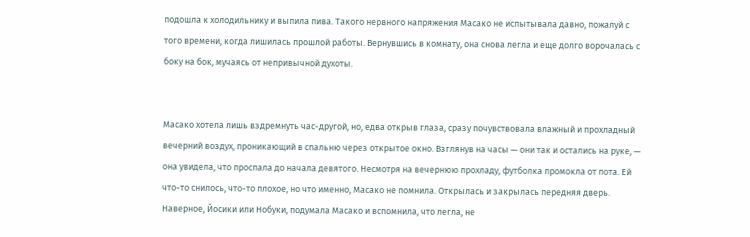подошла к холодильнику и выпила пива. Такого нервного напряжения Масако не испытывала давно, пожалуй с того времени, когда лишилась прошлой работы. Вернувшись в комнату, она снова легла и еще долго ворочалась с боку на бок, мучаясь от непривычной духоты.


Масако хотела лишь вздремнуть час-другой, но, едва открыв глаза, сразу почувствовала влажный и прохладный вечерний воздух, проникающий в спальню через открытое окно. Взглянув на часы — они так и остались на руке, — она увидела, что проспала до начала девятого. Несмотря на вечернюю прохладу, футболка промокла от пота. Ей что-то снилось, что-то плохое, но что именно, Масако не помнила. Открылась и закрылась передняя дверь. Наверное, Йосики или Нобуки, подумала Масако и вспомнила, что легла, не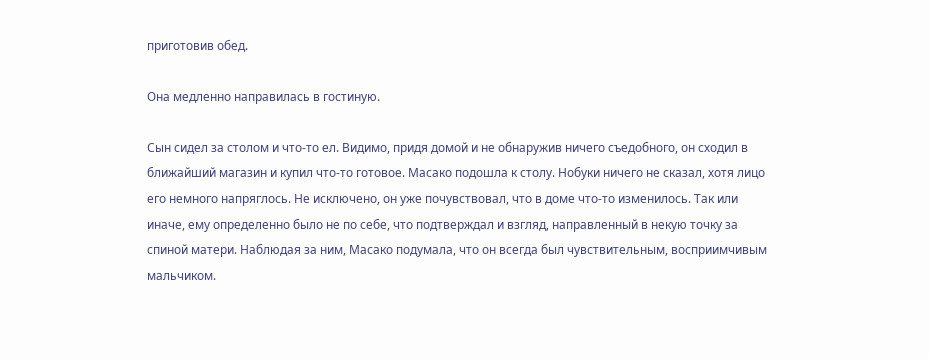приготовив обед.

Она медленно направилась в гостиную.

Сын сидел за столом и что-то ел. Видимо, придя домой и не обнаружив ничего съедобного, он сходил в ближайший магазин и купил что-то готовое. Масако подошла к столу. Нобуки ничего не сказал, хотя лицо его немного напряглось. Не исключено, он уже почувствовал, что в доме что-то изменилось. Так или иначе, ему определенно было не по себе, что подтверждал и взгляд, направленный в некую точку за спиной матери. Наблюдая за ним, Масако подумала, что он всегда был чувствительным, восприимчивым мальчиком.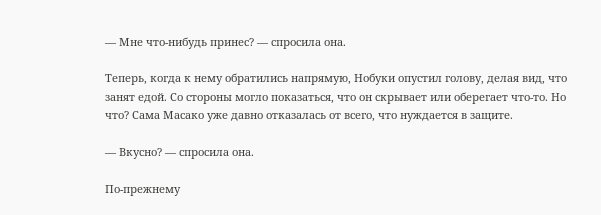— Мне что-нибудь принес? — спросила она.

Теперь, когда к нему обратились напрямую, Нобуки опустил голову, делая вид, что занят едой. Со стороны могло показаться, что он скрывает или оберегает что-то. Но что? Сама Масако уже давно отказалась от всего, что нуждается в защите.

— Вкусно? — спросила она.

По-прежнему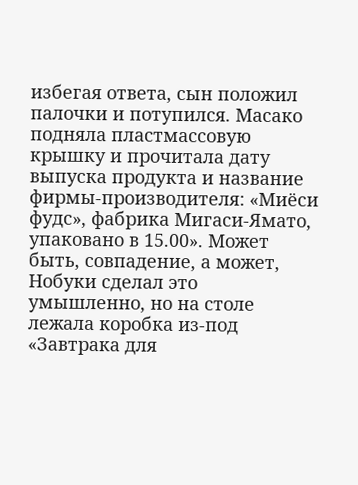избегая ответа, сын положил палочки и потупился. Масако подняла пластмассовую крышку и прочитала дату выпуска продукта и название фирмы-производителя: «Миёси фудс», фабрика Мигаси-Ямато, упаковано в 15.00». Может быть, совпадение, а может, Нобуки сделал это умышленно, но на столе лежала коробка из-под «Завтрака для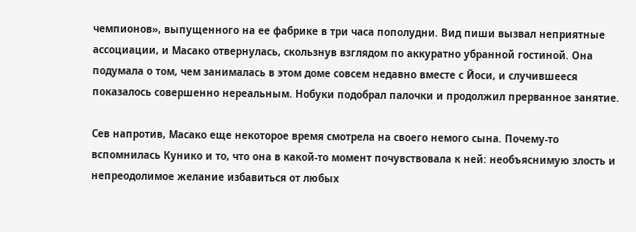чемпионов», выпущенного на ее фабрике в три часа пополудни. Вид пиши вызвал неприятные ассоциации, и Масако отвернулась, скользнув взглядом по аккуратно убранной гостиной. Она подумала о том, чем занималась в этом доме совсем недавно вместе с Йоси, и случившееся показалось совершенно нереальным. Нобуки подобрал палочки и продолжил прерванное занятие.

Сев напротив, Масако еще некоторое время смотрела на своего немого сына. Почему-то вспомнилась Кунико и то, что она в какой-то момент почувствовала к ней: необъяснимую злость и непреодолимое желание избавиться от любых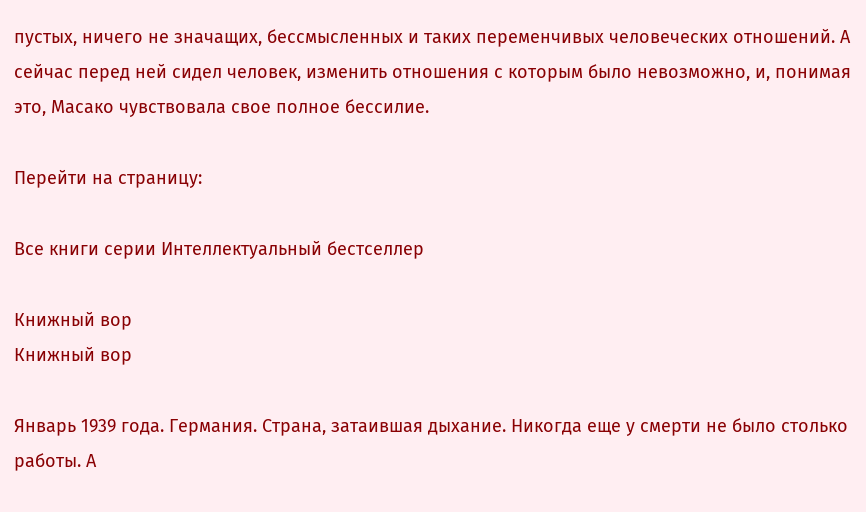пустых, ничего не значащих, бессмысленных и таких переменчивых человеческих отношений. А сейчас перед ней сидел человек, изменить отношения с которым было невозможно, и, понимая это, Масако чувствовала свое полное бессилие.

Перейти на страницу:

Все книги серии Интеллектуальный бестселлер

Книжный вор
Книжный вор

Январь 1939 года. Германия. Страна, затаившая дыхание. Никогда еще у смерти не было столько работы. А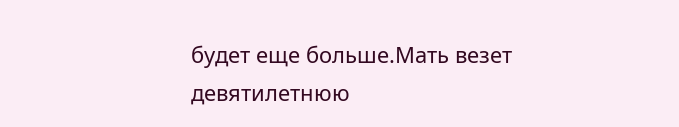будет еще больше.Мать везет девятилетнюю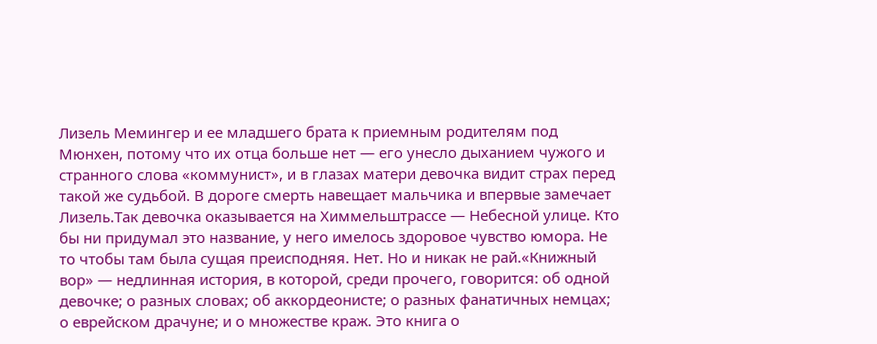Лизель Мемингер и ее младшего брата к приемным родителям под Мюнхен, потому что их отца больше нет — его унесло дыханием чужого и странного слова «коммунист», и в глазах матери девочка видит страх перед такой же судьбой. В дороге смерть навещает мальчика и впервые замечает Лизель.Так девочка оказывается на Химмельштрассе — Небесной улице. Кто бы ни придумал это название, у него имелось здоровое чувство юмора. Не то чтобы там была сущая преисподняя. Нет. Но и никак не рай.«Книжный вор» — недлинная история, в которой, среди прочего, говорится: об одной девочке; о разных словах; об аккордеонисте; о разных фанатичных немцах; о еврейском драчуне; и о множестве краж. Это книга о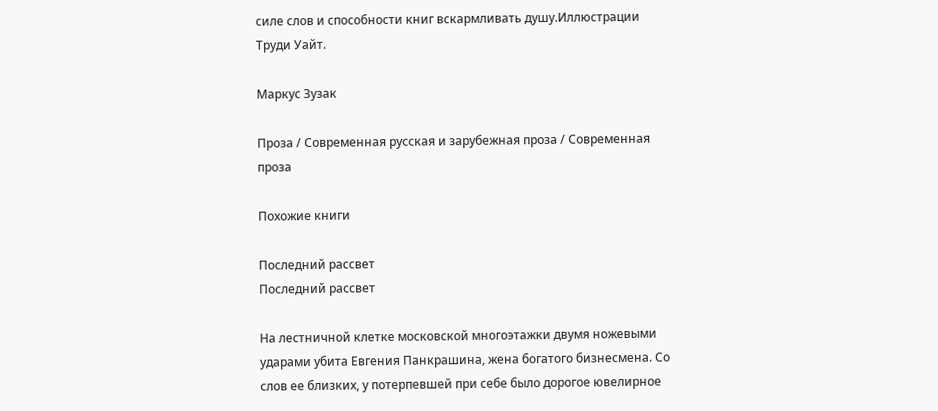силе слов и способности книг вскармливать душу.Иллюстрации Труди Уайт.

Маркус Зузак

Проза / Современная русская и зарубежная проза / Современная проза

Похожие книги

Последний рассвет
Последний рассвет

На лестничной клетке московской многоэтажки двумя ножевыми ударами убита Евгения Панкрашина, жена богатого бизнесмена. Со слов ее близких, у потерпевшей при себе было дорогое ювелирное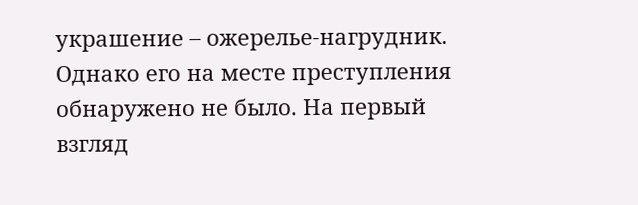украшение – ожерелье-нагрудник. Однако его на месте преступления обнаружено не было. На первый взгляд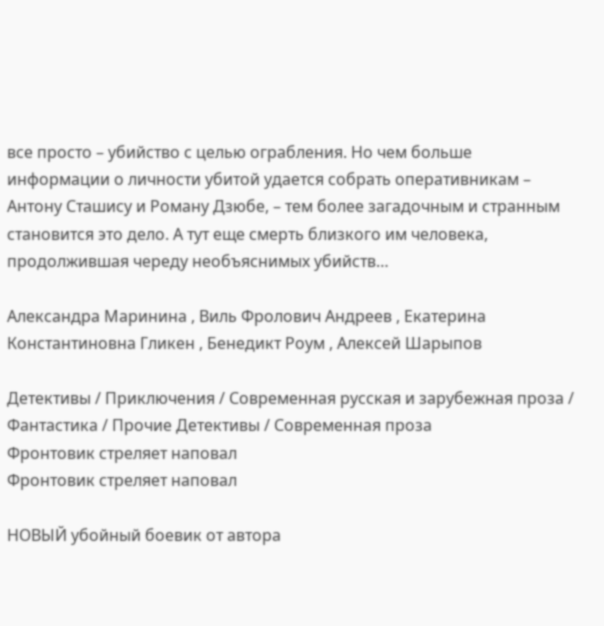все просто – убийство с целью ограбления. Но чем больше информации о личности убитой удается собрать оперативникам – Антону Сташису и Роману Дзюбе, – тем более загадочным и странным становится это дело. А тут еще смерть близкого им человека, продолжившая череду необъяснимых убийств…

Александра Маринина , Виль Фролович Андреев , Екатерина Константиновна Гликен , Бенедикт Роум , Алексей Шарыпов

Детективы / Приключения / Современная русская и зарубежная проза / Фантастика / Прочие Детективы / Современная проза
Фронтовик стреляет наповал
Фронтовик стреляет наповал

НОВЫЙ убойный боевик от автора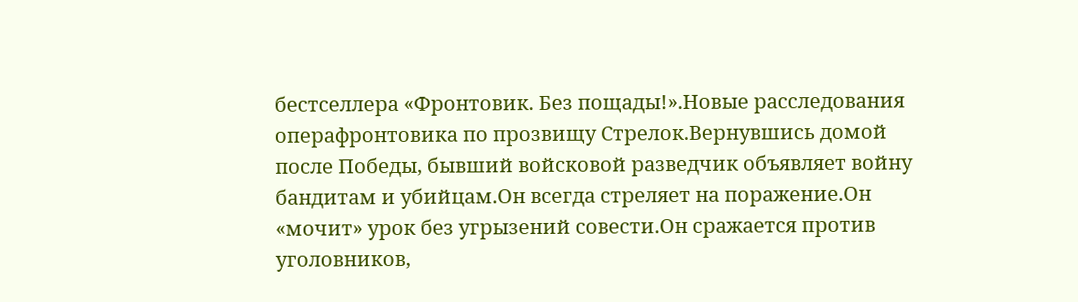бестселлера «Фронтовик. Без пощады!».Новые расследования операфронтовика по прозвищу Стрелок.Вернувшись домой после Победы, бывший войсковой разведчик объявляет войну бандитам и убийцам.Он всегда стреляет на поражение.Он «мочит» урок без угрызений совести.Он сражается против уголовников,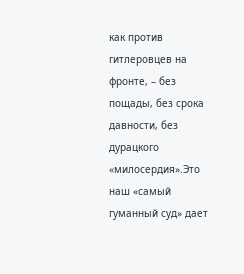как против гитлеровцев на фронте, – без пощады, без срока давности, без дурацкого «милосердия».Это наш «самый гуманный суд» дает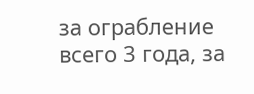за ограбление всего 3 года, за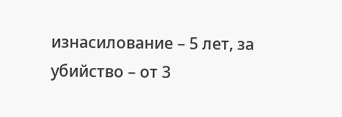изнасилование – 5 лет, за убийство – от 3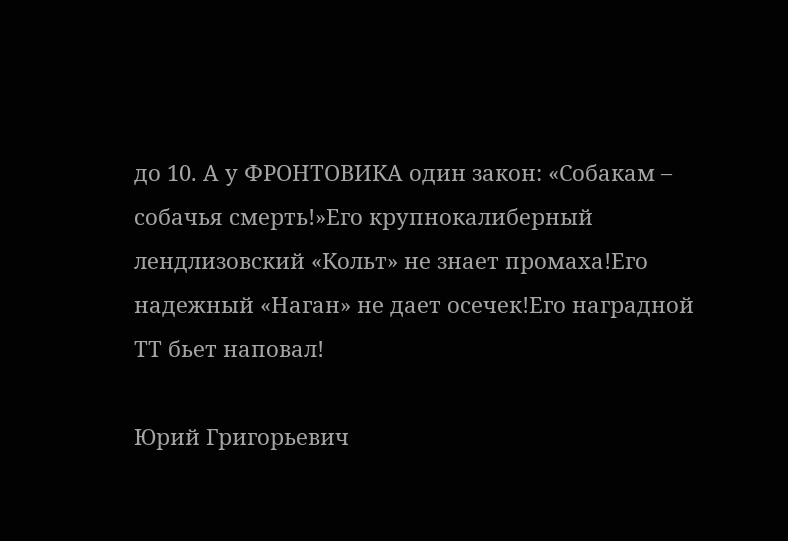до 10. А у ФРОНТОВИКА один закон: «Собакам – собачья смерть!»Его крупнокалиберный лендлизовский «Кольт» не знает промаха!Его надежный «Наган» не дает осечек!Его наградной ТТ бьет наповал!

Юрий Григорьевич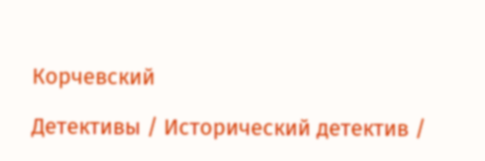Корчевский

Детективы / Исторический детектив /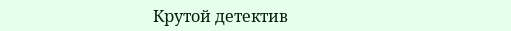Крутой детектив